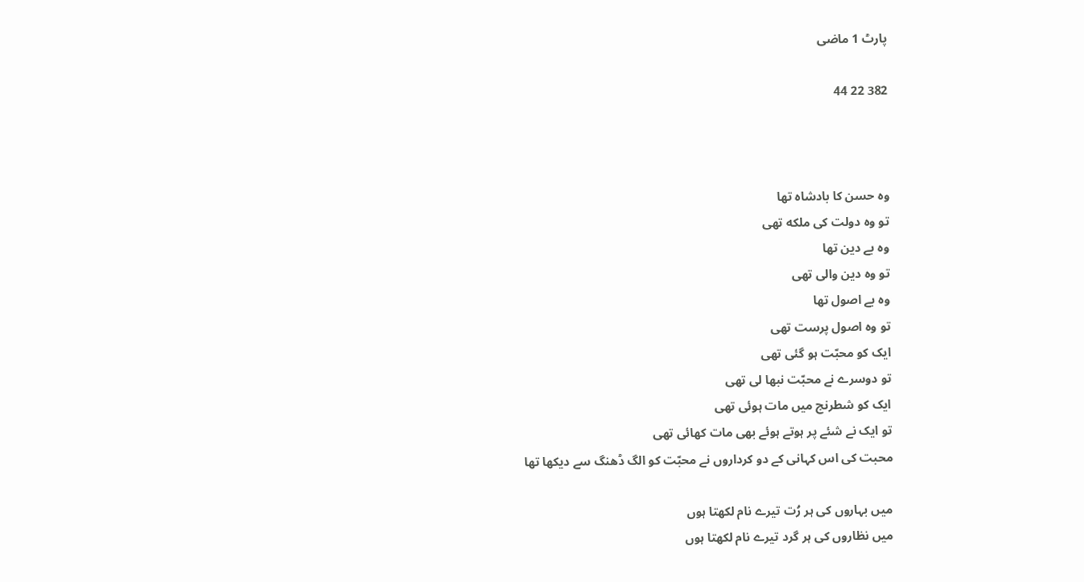پارٹ 1 ماضی

382 22 44



وہ حسن کا بادشاہ تھا
تو وہ دولت کی ملکه تھی
وہ بے دین تھا
تو وہ دین والی تھی
وہ بے اصول تھا
تو وہ اصول پرست تھی
ایک کو محبّت ہو گئی تھی
تو دوسرے نے محبّت نبھا لی تھی
ایک کو شطرنج میں مات ہوئی تھی
تو ایک نے شئے پر ہوتے ہوئے بھی مات کھائی تھی
محبت کی اس کہانی کے دو کرداروں نے محبّت کو الگ ڈھنگ سے دیکھا تھا

میں بہاروں کی ہر رُت تیرے نام لکھتا ہوں
میں نظاروں کی ہر گرد تیرے نام لکھتا ہوں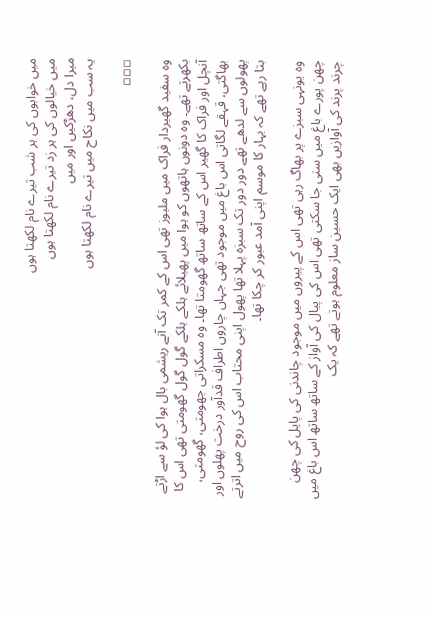میں خوابوں کی ہر شب تیرے نام لکھتا ہوں
میں خیالوں کی ہر زد تیرے نام لکھتا ہوں
میرا دل، دھڑکیں اور میں
یہ سب میں نکاح میں تیرے نام لکھتا ہوں

▫▫▫

وہ سفید گھیردار فراک میں ملبوز تھی اس کے کمر تک آتے ریشمی بال ہوا کی لؤ سے اڑتے بکھرتے تھے۔ وہ دونوں ہاتھوں کو ہوا میں پھیلائے ہلکے ہلکے گول گول گھومتی تھی اس کا آنچل اور فراک کا گھیر اس کے ساتھ ساتھ گھومتا تھا۔ وہ مسکراتی جھومتی، گھومتی، بھاگتی، قہقے لگاتی اس باغ میں موجود تھی جہاں چاروں اطراف قدآور درخت پھلوں اور پھولوں سے لدھے تھے دور دور تک سبزہ پہلا تھا پھول اپنی محتاب اس کی روح میں اترتے بتا رہے تھے کہ بہار کا موسم اپنی آمد عبور کر چکا تھا۔

وہ یونہی سبزے پر بھاگ رہی تھی اس کے پیروں میں موجود چاندنی کی پایل کی چھن چھن پورے باغ میں سنی جا سکتی تھی اس کی پیال کی آواز کے ساتھ ساتھ اس باغ میں چرند پرند کی آوازیں بھی ایک حسین ساز معلوم ہوتے تھے کہ یک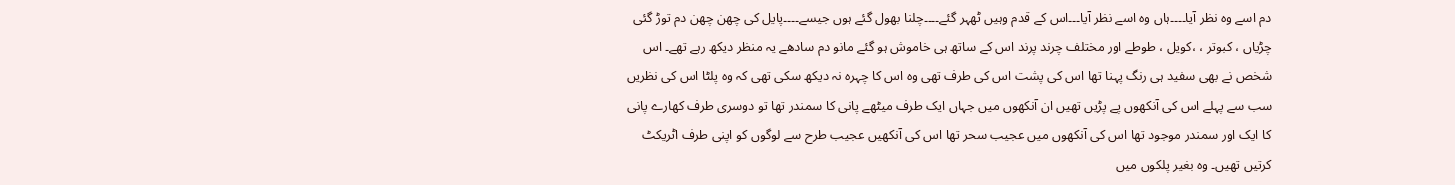دم اسے وہ نظر آیا۔۔۔۔ہاں وہ اسے نظر آیا۔۔۔اس کے قدم وہیں ٹھہر گئے۔۔۔۔چلنا بھول گئے ہوں جیسے۔۔۔۔پایل کی چھن چھن دم توڑ گئی چڑیاں ، کبوتر ، ،کویل ، طوطے اور مختلف چرند پرند اس کے ساتھ ہی خاموش ہو گئے مانو دم سادھے یہ منظر دیکھ رہے تھے۔ اس شخص نے بھی سفید ہی رنگ پہنا تھا اس کی پشت اس کی طرف تھی وہ اس کا چہرہ نہ دیکھ سکی تھی کہ وہ پلٹا اس کی نظریں سب سے پہلے اس کی آنکھوں پے پڑیں تھیں ان آنکھوں میں جہاں ایک طرف میٹھے پانی کا سمندر تھا تو دوسری طرف کھارے پانی کا ایک اور سمندر موجود تھا اس کی آنکھوں میں عجیب سحر تھا اس کی آنکھیں عجیب طرح سے لوگوں کو اپنی طرف اٹریکٹ کرتیں تھیں۔ وہ بغیر پلکوں میں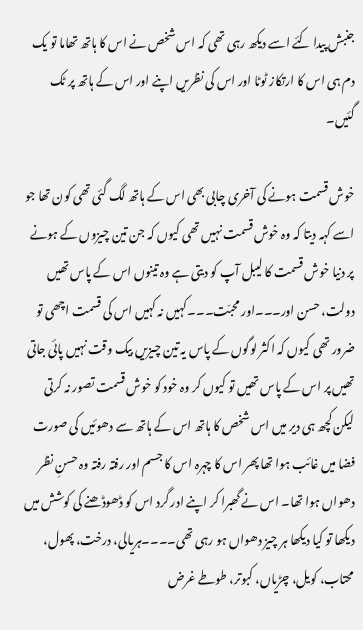جنبش پیدا کئے اسے دیکھ رہی تھی کہ اس شخص نے اس کا ہاتھ تھاما تو یک دم ہی اس کا ارتکاز ٹوٹا اور اس کی نظریں اپنے اور اس کے ہاتھ پر ٹک گئیں۔

خوش قسمت ہونے کی آخری چابی بھی اس کے ہاتھ لگ گئی تھی کون تھا جو اسے کہہ دیتا کہ وہ خوش قسمت نہیں تھی کیوں کہ جن تین چیزوں کے ہونے پر دنیا خوش قسمت کا لیبل آپ کو دیتی ہے وہ تینوں اس کے پاس تھیں دولت، حسن اور۔۔۔اور محبّت۔۔۔کہیں نہ کہیں اس کی قسمت اچھی تو ضرور تھی کیوں کہ اکثر لوگوں کے پاس یہ تین چیزیں بیک وقت نہیں پائی جاتی تھیں پر اس کے پاس تھیں تو کیوں کر وہ خود کو خوش قسمت تصور نہ کرتی لیکن کچھ ہی دیر میں اس شخص کا ہاتھ اس کے ہاتھ سے دھوئیں کی صورت فضا میں غائب ہوا تھا پھر اس کا چہرہ اس کا جسم اور رفتہ رفتہ وہ حسنِ نظر دھواں ہوا تھا۔ اس نے گھبرا کر اپنے ادر گرد اس کو ڈھوڈھنے کی کوشش میں دیکھا تو کیا دیکھا ہر چیز دھواں ہو رہی تھی۔۔۔۔ہریالی، درخت، پھول، محتاب، کویل، چڑیاں، کبوتر، طوطے غرض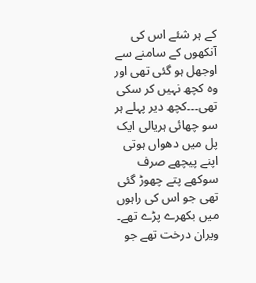کے ہر شئے اس کی آنکھوں کے سامنے سے اوجھل ہو گئی تھی اور وہ کچھ نہیں کر سکی تھی۔۔۔کچھ دیر پہلے ہر سو چھائی ہریالی ایک پل میں دھواں ہوتی اپنے پیچھے صرف سوکھے پتے چھوڑ گئی تھی جو اس کی راہوں میں بکھرے پڑے تھے۔
ویران درخت تھے جو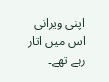اپنی ویرانی اس میں اتار رہے تھے۔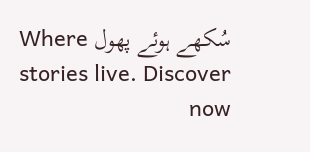سُکھے ہوئے پھول Where stories live. Discover now